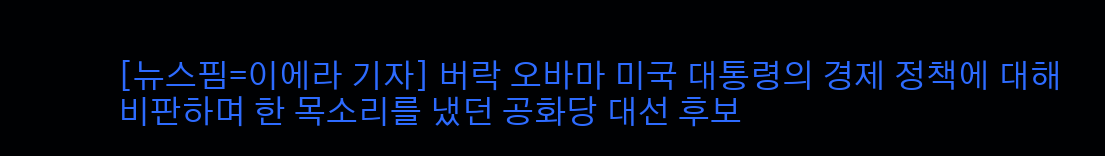[뉴스핌=이에라 기자] 버락 오바마 미국 대통령의 경제 정책에 대해 비판하며 한 목소리를 냈던 공화당 대선 후보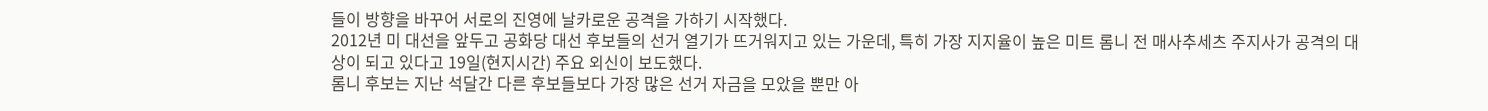들이 방향을 바꾸어 서로의 진영에 날카로운 공격을 가하기 시작했다.
2012년 미 대선을 앞두고 공화당 대선 후보들의 선거 열기가 뜨거워지고 있는 가운데, 특히 가장 지지율이 높은 미트 롬니 전 매사추세츠 주지사가 공격의 대상이 되고 있다고 19일(현지시간) 주요 외신이 보도했다.
롬니 후보는 지난 석달간 다른 후보들보다 가장 많은 선거 자금을 모았을 뿐만 아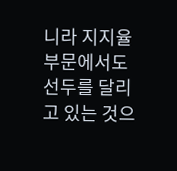니라 지지율 부문에서도 선두를 달리고 있는 것으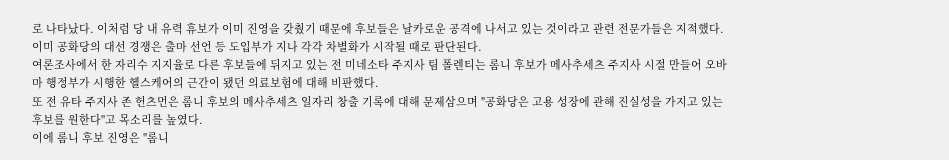로 나타났다. 이처럼 당 내 유력 휴보가 이미 진영을 갖췄기 때문에 후보들은 날카로운 공격에 나서고 있는 것이라고 관련 전문가들은 지적했다.
이미 공화당의 대선 경쟁은 출마 선언 등 도입부가 지나 각각 차별화가 시작될 때로 판단된다.
여론조사에서 한 자리수 지지율로 다른 후보들에 뒤지고 있는 전 미네소타 주지사 팀 폴렌티는 롬니 후보가 메사추세츠 주지사 시절 만들어 오바마 행정부가 시행한 헬스케어의 근간이 됐던 의료보험에 대해 비판했다.
또 전 유타 주지사 존 헌츠먼은 롬니 후보의 메사추세츠 일자리 창출 기록에 대해 문제삼으며 "공화당은 고용 성장에 관해 진실성을 가지고 있는 후보를 원한다"고 목소리를 높였다.
이에 롬니 후보 진영은 "롬니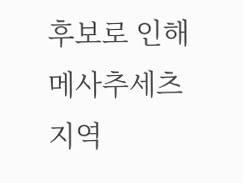후보로 인해 메사추세츠 지역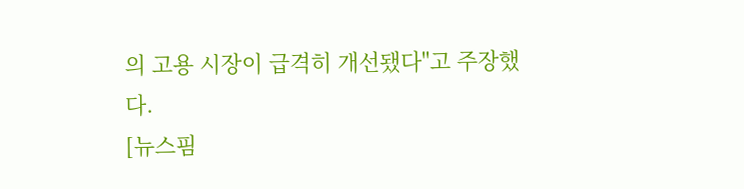의 고용 시장이 급격히 개선됐다"고 주장했다.
[뉴스핌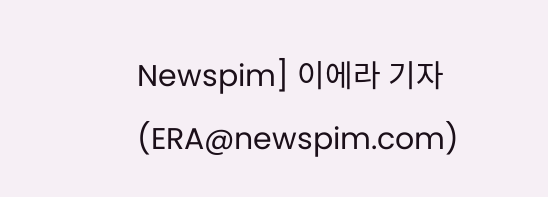Newspim] 이에라 기자 (ERA@newspim.com)